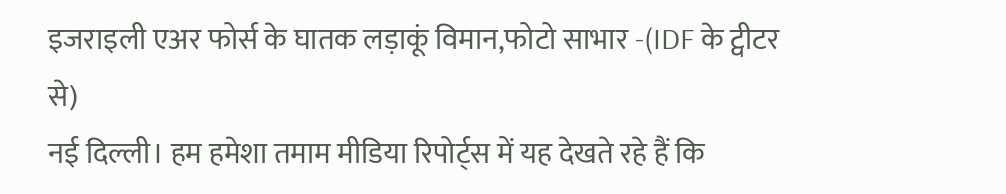इजराइली एअर फोर्स के घातक लड़ाकूं विमान,फोटो साभार -(IDF के ट्वीटर से)
नई दिल्ली। हम हमेशा तमाम मीडिया रिपोर्ट्स में यह देखते रहे हैं कि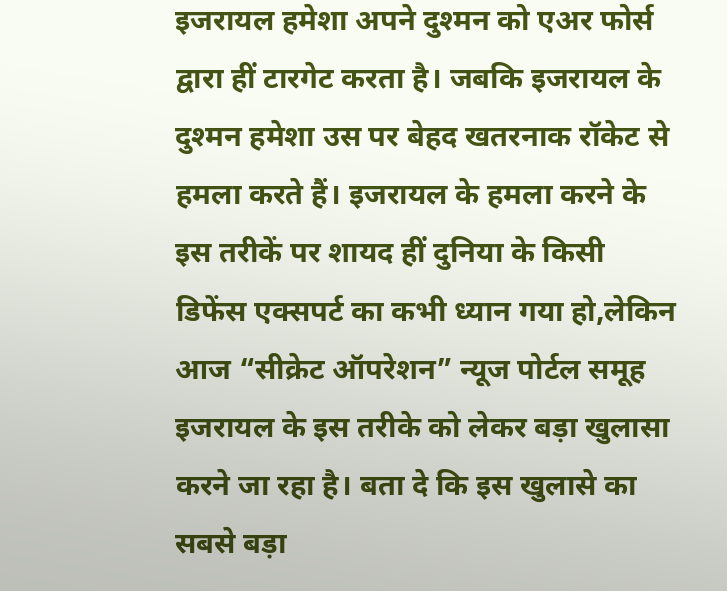इजरायल हमेशा अपने दुश्मन को एअर फोर्स द्वारा हीं टारगेट करता है। जबकि इजरायल के दुश्मन हमेशा उस पर बेहद खतरनाक रॉकेट से हमला करते हैं। इजरायल के हमला करने के इस तरीकें पर शायद हीं दुनिया के किसी डिफेंस एक्सपर्ट का कभी ध्यान गया हो,लेकिन आज “सीक्रेट ऑपरेशन” न्यूज पोर्टल समूह इजरायल के इस तरीके को लेकर बड़ा खुलासा करने जा रहा है। बता दे कि इस खुलासे का सबसे बड़ा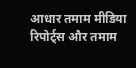आधार तमाम मीडिया रिपोर्ट्स और तमाम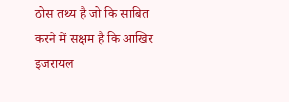ठोस तथ्य है जो कि साबित करने में सक्षम है कि आखिर इजरायल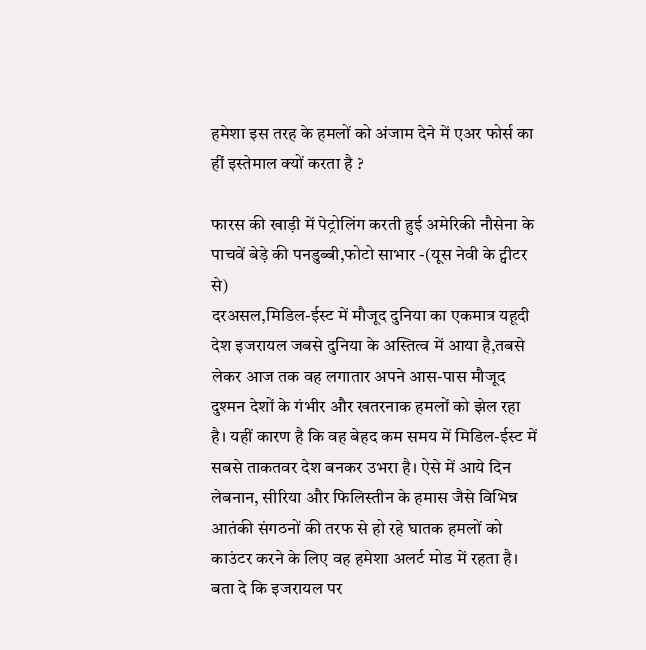हमेशा इस तरह के हमलों को अंजाम देने में एअर फोर्स का हीं इस्तेमाल क्यों करता है ?

फारस की खाड़ी में पेट्रोलिंग करती हुई अमेरिकी नौसेना के पाचवें बेड़े की पनडुब्बी,फोटो साभार -(यूस नेवी के ट्वीटर से)
दरअसल,मिडिल-ईस्ट में मौजूद दुनिया का एकमात्र यहूदी देश इजरायल जबसे दुनिया के अस्तित्व में आया है,तबसे लेकर आज तक वह लगातार अपने आस-पास मौजूद दुश्मन देशों के गंभीर और खतरनाक हमलों को झेल रहा है। यहीं कारण है कि वह बेहद कम समय में मिडिल-ईस्ट में सबसे ताकतवर देश बनकर उभरा है। ऐसे में आये दिन लेबनान, सीरिया और फिलिस्तीन के हमास जैसे विभिन्न आतंकी संगठनों की तरफ से हो रहे घातक हमलों को काउंटर करने के लिए वह हमेशा अलर्ट मोड में रहता है।
बता दे कि इजरायल पर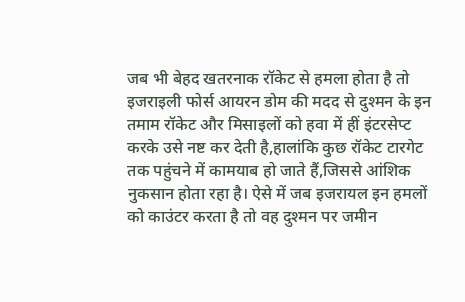जब भी बेहद खतरनाक रॉकेट से हमला होता है तो इजराइली फोर्स आयरन डोम की मदद से दुश्मन के इन तमाम रॉकेट और मिसाइलों को हवा में हीं इंटरसेप्ट करके उसे नष्ट कर देती है,हालांकि कुछ रॉकेट टारगेट तक पहुंचने में कामयाब हो जाते हैं,जिससे आंशिक नुकसान होता रहा है। ऐसे में जब इजरायल इन हमलों को काउंटर करता है तो वह दुश्मन पर जमीन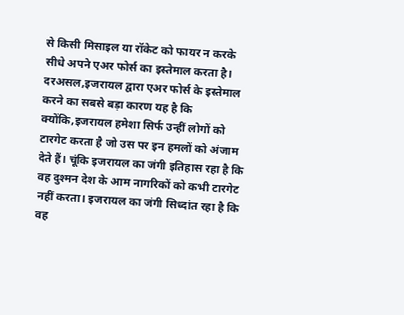से किसी मिसाइल या रॉकेट को फायर न करके सीधे अपने एअर फोर्स का इस्तेमाल करता है।
दरअसल,इजरायल द्वारा एअर फोर्स के इस्तेमाल करने का सबसे बड़ा कारण यह है कि क्योंकि,इजरायल हमेशा सिर्फ उन्हीं लोगों को टारगेट करता है जो उस पर इन हमलों को अंजाम देते हैं। चूंकि इजरायल का जंगी इतिहास रहा है कि वह दुश्मन देश के आम नागरिकों को कभी टारगेट नहीं करता। इजरायल का जंगी सिध्दांत रहा है कि वह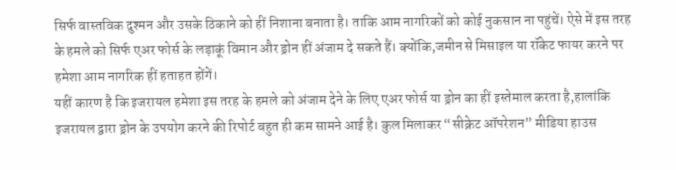सिर्फ वास्तविक दुश्मन और उसके ठिकाने को हीं निशाना बनाता है। ताकि आम नागरिकों को कोई नुकसान ना पहुंचें। ऐसे में इस तरह के हमले को सिर्फ एअर फोर्स के लड़ाकूं विमान और ड्रोन हीं अंजाम दे सकते हैं। क्योंकि,जमीन से मिसाइल या रॉकेट फायर करने पर हमेशा आम नागरिक हीं हताहत होंगें।
यहीं कारण है कि इजरायल हमेशा इस तरह के हमले को अंजाम देने के लिए एअर फोर्स या ड्रोन का हीं इस्तेमाल करता है,हालांकि इजरायल द्वारा ड्रोन के उपयोग करने की रिपोर्ट बहुत ही कम सामने आई है। कुल मिलाकर “सीक्रेट ऑपरेशन” मीडिया हाउस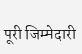पूरी जिम्मेदारी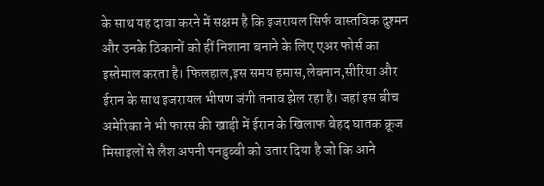के साथ यह दावा करने में सक्षम है कि इजरायल सिर्फ वास्तविक दुश्मन और उनके ठिकानों को हीं निशाना बनाने के लिए एअर फोर्स का इस्तेमाल करता है। फिलहाल,इस समय हमास,लेबनान,सीरिया और ईरान के साथ इजरायल भीषण जंगी तनाव झेल रहा है। जहां इस बीच अमेरिका ने भी फारस की खाड़ी में ईरान के खिलाफ बेहद घातक क्रूज मिसाइलों से लैश अपनी पनडुब्बी को उतार दिया है जो कि आने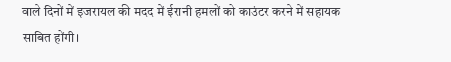वाले दिनों में इजरायल की मदद में ईरानी हमलों को काउंटर करने में सहायक साबित होंगी।